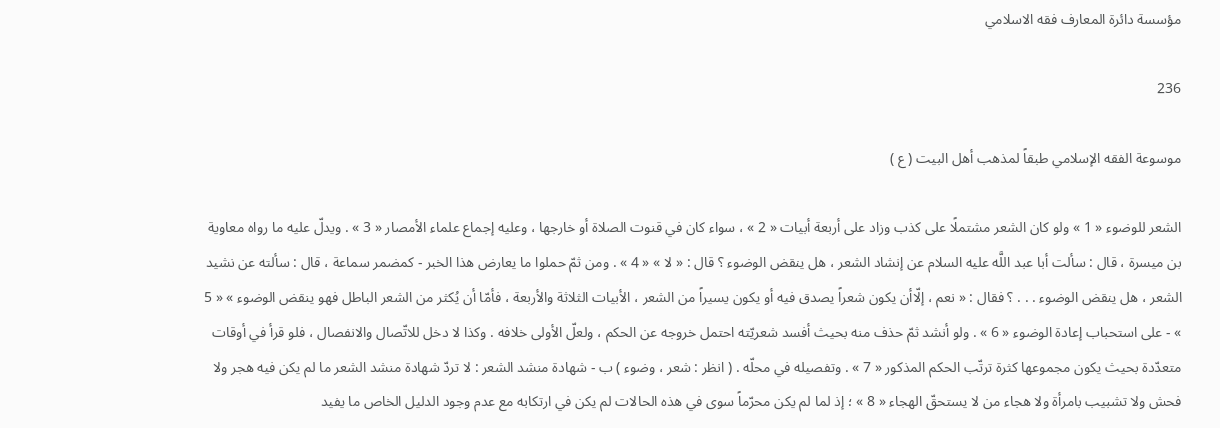مؤسسة دائرة المعارف فقه الاسلامي

236

موسوعة الفقه الإسلامي طبقاً لمذهب أهل البيت ( ع )

الشعر للوضوء « 1 » ولو كان الشعر مشتملًا على كذب وزاد على أربعة أبيات « 2 » ، سواء كان في قنوت الصلاة أو خارجها ، وعليه إجماع علماء الأمصار « 3 » . ويدلّ عليه ما رواه معاوية بن ميسرة ، قال : سألت أبا عبد اللَّه عليه السلام عن إنشاد الشعر ، هل ينقض الوضوء ؟ قال : « لا » « 4 » . ومن ثمّ حملوا ما يعارض هذا الخبر - كمضمر سماعة ، قال : سألته عن نشيد الشعر ، هل ينقض الوضوء . . . ؟ فقال : « نعم ، إلّاأن يكون شعراً يصدق فيه أو يكون يسيراً من الشعر ، الأبيات الثلاثة والأربعة ، فأمّا أن يُكثر من الشعر الباطل فهو ينقض الوضوء » « 5 » - على استحباب إعادة الوضوء « 6 » . ولو أنشد ثمّ حذف منه بحيث أفسد شعريّته احتمل خروجه عن الحكم ، ولعلّ الأولى خلافه . وكذا لا دخل للاتّصال والانفصال ، فلو قرأ في أوقات متعدّدة بحيث يكون مجموعها كثرة ترتّب الحكم المذكور « 7 » . وتفصيله في محلّه . ( انظر : شعر ، وضوء ) ب - شهادة منشد الشعر : لا تردّ شهادة منشد الشعر ما لم يكن فيه هجر ولا فحش ولا تشبيب بامرأة ولا هجاء من لا يستحقّ الهجاء « 8 » ؛ إذ لما لم يكن محرّماً سوى في هذه الحالات لم يكن في ارتكابه مع عدم وجود الدليل الخاص ما يفيد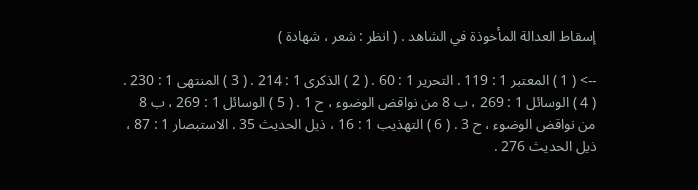إسقاط العدالة المأخوذة في الشاهد . ( انظر : شعر ، شهادة )

--> ( 1 ) المعتبر 1 : 119 . التحرير 1 : 60 . ( 2 ) الذكرى 1 : 214 . ( 3 ) المنتهى 1 : 230 . ( 4 ) الوسائل 1 : 269 ، ب 8 من نواقض الوضوء ، ح 1 . ( 5 ) الوسائل 1 : 269 ، ب 8 من نواقض الوضوء ، ح 3 . ( 6 ) التهذيب 1 : 16 ، ذيل الحديث 35 . الاستبصار 1 : 87 ، ذيل الحديث 276 .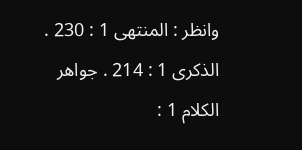وانظر : المنتهى 1 : 230 . الذكرى 1 : 214 . جواهر الكلام 1 :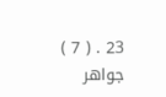23 . ( 7 ) جواهر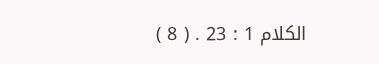الكلام 1 : 23 . ( 8 )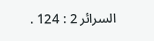السرائر 2 : 124 .